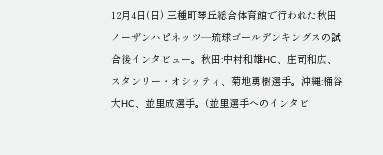12月4日(日) 三種町琴丘総合体育館で行われた秋田ノーザンハピネッツ―琉球ゴールデンキングスの試合後インタビュー。秋田:中村和雄HC、庄司和広、スタンリー・オシッティ、菊地勇樹選手。沖縄:桶谷大HC、並里成選手。(並里選手へのインタビ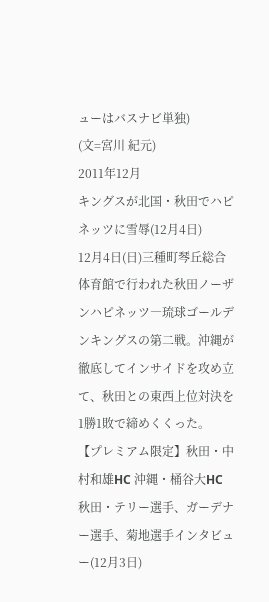ューはバスナビ単独)
(文=宮川 紀元)
2011年12月
キングスが北国・秋田でハピネッツに雪辱(12月4日)
12月4日(日)三種町琴丘総合体育館で行われた秋田ノーザンハピネッツ―琉球ゴールデンキングスの第二戦。沖縄が徹底してインサイドを攻め立て、秋田との東西上位対決を1勝1敗で締めくくった。
【プレミアム限定】秋田・中村和雄HC 沖縄・桶谷大HC 秋田・テリー選手、ガーデナー選手、菊地選手インタビュー(12月3日)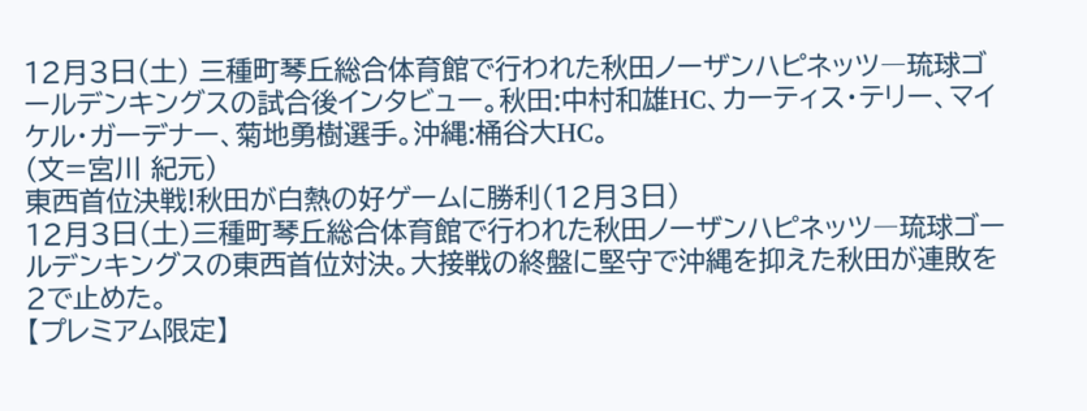12月3日(土) 三種町琴丘総合体育館で行われた秋田ノーザンハピネッツ―琉球ゴールデンキングスの試合後インタビュー。秋田:中村和雄HC、カーティス・テリー、マイケル・ガーデナー、菊地勇樹選手。沖縄:桶谷大HC。
(文=宮川 紀元)
東西首位決戦!秋田が白熱の好ゲームに勝利(12月3日)
12月3日(土)三種町琴丘総合体育館で行われた秋田ノーザンハピネッツ―琉球ゴールデンキングスの東西首位対決。大接戦の終盤に堅守で沖縄を抑えた秋田が連敗を2で止めた。
【プレミアム限定】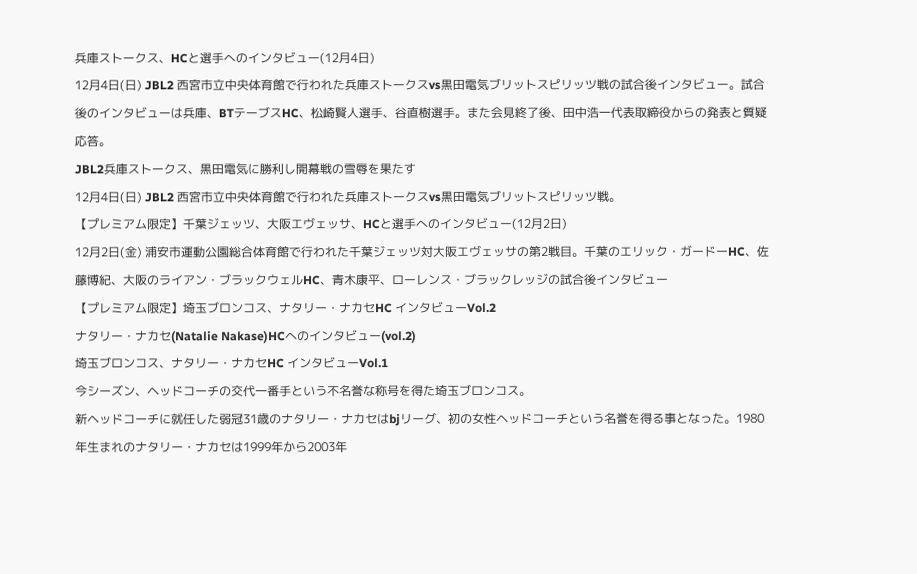兵庫ストークス、HCと選手へのインタビュー(12月4日)
12月4日(日) JBL2 西宮市立中央体育館で行われた兵庫ストークスvs黒田電気ブリットスピリッツ戦の試合後インタビュー。試合後のインタビューは兵庫、BTテーブスHC、松崎賢人選手、谷直樹選手。また会見終了後、田中浩一代表取締役からの発表と質疑応答。
JBL2兵庫ストークス、黒田電気に勝利し開幕戦の雪辱を果たす
12月4日(日) JBL2 西宮市立中央体育館で行われた兵庫ストークスvs黒田電気ブリットスピリッツ戦。
【プレミアム限定】千葉ジェッツ、大阪エヴェッサ、HCと選手へのインタビュー(12月2日)
12月2日(金) 浦安市運動公園総合体育館で行われた千葉ジェッツ対大阪エヴェッサの第2戦目。千葉のエリック・ガードーHC、佐藤博紀、大阪のライアン・ブラックウェルHC、青木康平、ローレンス・ブラックレッジの試合後インタビュー
【プレミアム限定】埼玉ブロンコス、ナタリー・ナカセHC インタビューVol.2
ナタリー・ナカセ(Natalie Nakase)HCへのインタビュー(vol.2)
埼玉ブロンコス、ナタリー・ナカセHC インタビューVol.1
今シーズン、ヘッドコーチの交代一番手という不名誉な称号を得た埼玉ブロンコス。
新ヘッドコーチに就任した弱冠31歳のナタリー・ナカセはbjリーグ、初の女性ヘッドコーチという名誉を得る事となった。1980年生まれのナタリー・ナカセは1999年から2003年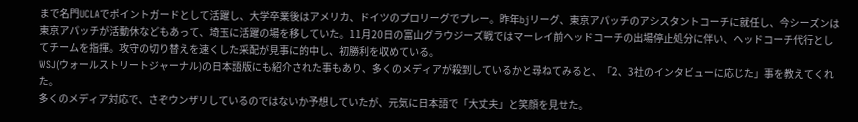まで名門UCLAでポイントガードとして活躍し、大学卒業後はアメリカ、ドイツのプロリーグでプレー。昨年bjリーグ、東京アパッチのアシスタントコーチに就任し、今シーズンは東京アパッチが活動休などもあって、埼玉に活躍の場を移していた。11月20日の富山グラウジーズ戦ではマーレイ前ヘッドコーチの出場停止処分に伴い、ヘッドコーチ代行としてチームを指揮。攻守の切り替えを速くした采配が見事に的中し、初勝利を収めている。
WSJ(ウォールストリートジャーナル)の日本語版にも紹介された事もあり、多くのメディアが殺到しているかと尋ねてみると、「2、3社のインタビューに応じた」事を教えてくれた。
多くのメディア対応で、さぞウンザリしているのではないか予想していたが、元気に日本語で「大丈夫」と笑顔を見せた。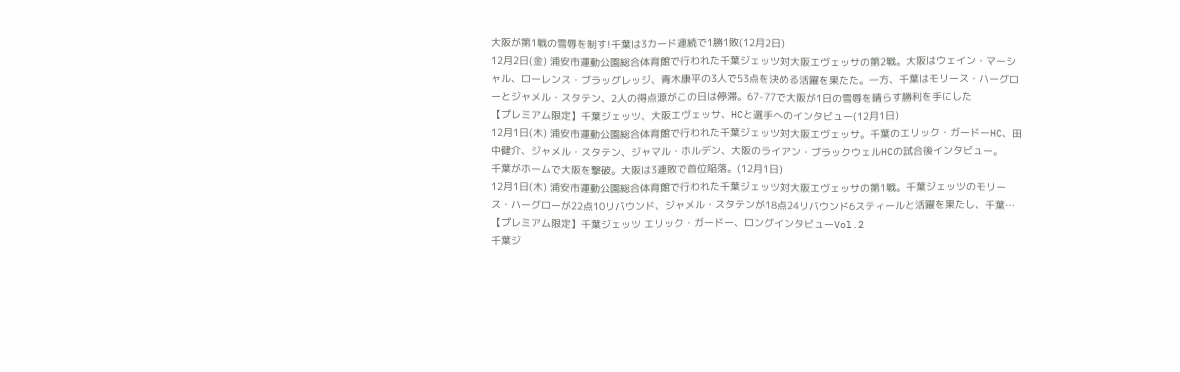大阪が第1戦の雪辱を制す!千葉は3カード連続で1勝1敗(12月2日)
12月2日(金) 浦安市運動公園総合体育館で行われた千葉ジェッツ対大阪エヴェッサの第2戦。大阪はウェイン・マーシャル、ローレンス・ブラッグレッジ、青木康平の3人で53点を決める活躍を果たた。一方、千葉はモリース・ハーグローとジャメル・スタテン、2人の得点源がこの日は停滞。67-77で大阪が1日の雪辱を晴らす勝利を手にした
【プレミアム限定】千葉ジェッツ、大阪エヴェッサ、HCと選手へのインタビュー(12月1日)
12月1日(木) 浦安市運動公園総合体育館で行われた千葉ジェッツ対大阪エヴェッサ。千葉のエリック・ガードーHC、田中健介、ジャメル・スタテン、ジャマル・ホルデン、大阪のライアン・ブラックウェルHCの試合後インタビュー。
千葉がホームで大阪を撃破。大阪は3連敗で首位陥落。(12月1日)
12月1日(木) 浦安市運動公園総合体育館で行われた千葉ジェッツ対大阪エヴェッサの第1戦。千葉ジェッツのモリース・ハーグローが22点10リバウンド、ジャメル・スタテンが18点24リバウンド6スティールと活躍を果たし、千葉…
【プレミアム限定】千葉ジェッツ エリック・ガードー、ロングインタビューVol.2
千葉ジ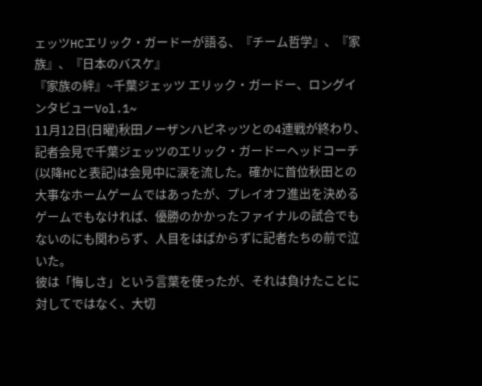ェッツHCエリック・ガードーが語る、『チーム哲学』、『家族』、『日本のバスケ』
『家族の絆』~千葉ジェッツ エリック・ガードー、ロングインタビューVol.1~
11月12日(日曜)秋田ノーザンハピネッツとの4連戦が終わり、記者会見で千葉ジェッツのエリック・ガードーヘッドコーチ(以降HCと表記)は会見中に涙を流した。確かに首位秋田との大事なホームゲームではあったが、プレイオフ進出を決めるゲームでもなければ、優勝のかかったファイナルの試合でもないのにも関わらず、人目をはばからずに記者たちの前で泣いた。
彼は「悔しさ」という言葉を使ったが、それは負けたことに対してではなく、大切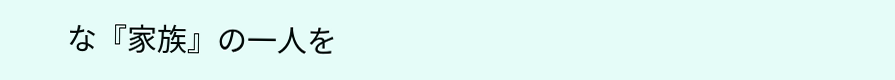な『家族』の一人を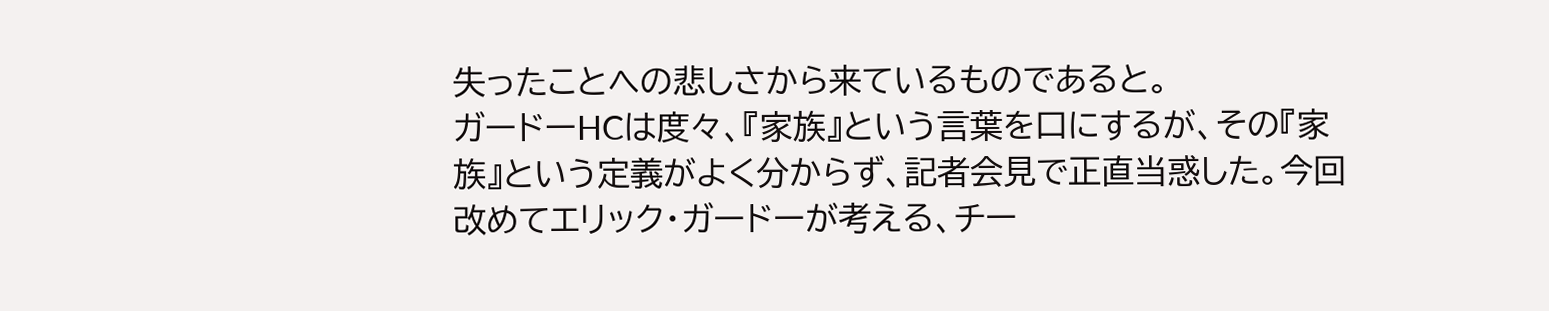失ったことへの悲しさから来ているものであると。
ガードーHCは度々、『家族』という言葉を口にするが、その『家族』という定義がよく分からず、記者会見で正直当惑した。今回改めてエリック・ガードーが考える、チー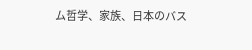ム哲学、家族、日本のバス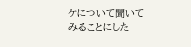ケについて聞いてみることにした